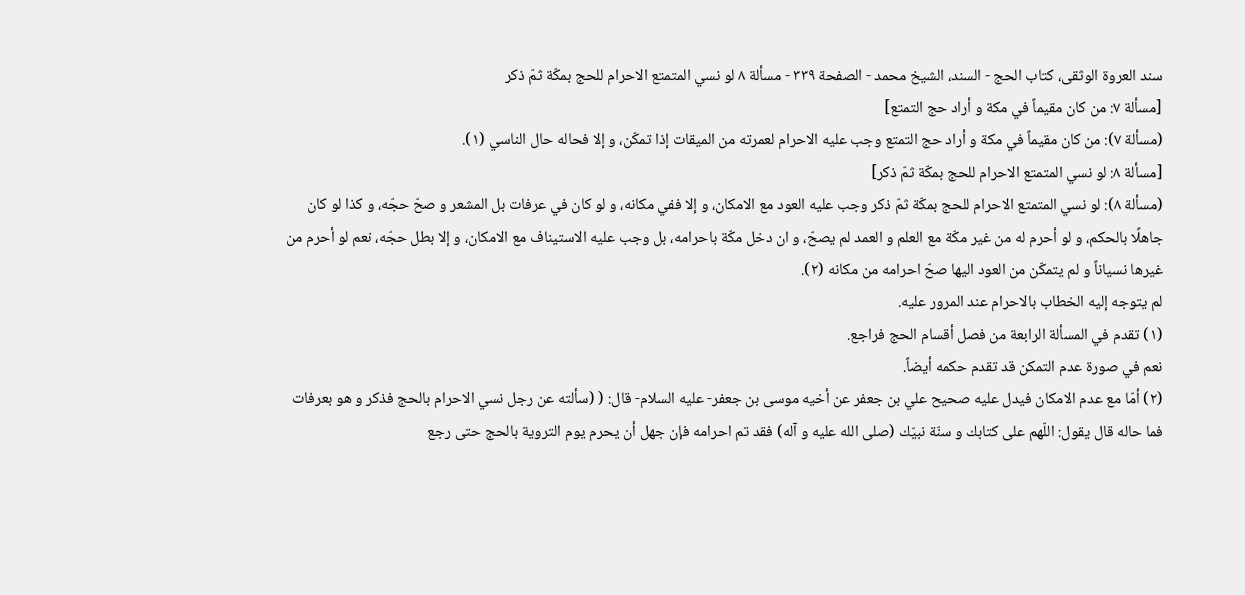سند العروة الوثقى، كتاب الحج - السند، الشيخ محمد - الصفحة ٣٣٩ - مسألة ٨ لو نسي المتمتع الاحرام للحج بمكّة ثمّ ذكر
[مسألة ٧: من كان مقيماً في مكة و أراد حج التمتع]
(مسألة ٧): من كان مقيماً في مكة و أراد حج التمتع وجب عليه الاحرام لعمرته من الميقات إذا تمكّن، و إلا فحاله حال الناسي (١).
[مسألة ٨: لو نسي المتمتع الاحرام للحج بمكّة ثمّ ذكر]
(مسألة ٨): لو نسي المتمتع الاحرام للحج بمكّة ثمّ ذكر وجب عليه العود مع الامكان، و إلا ففي مكانه، و لو كان في عرفات بل المشعر و صحّ حجّه، و كذا لو كان جاهلًا بالحكم، و لو أحرم له من غير مكّة مع العلم و العمد لم يصحّ، و ان دخل مكّة باحرامه، بل وجب عليه الاستيناف مع الامكان، و إلا بطل حجّه، نعم لو أحرم من غيرها نسياناً و لم يتمكّن من العود اليها صحّ احرامه من مكانه (٢).
لم يتوجه إليه الخطاب بالاحرام عند المرور عليه.
(١) تقدم في المسألة الرابعة من فصل أقسام الحج فراجع.
نعم في صورة عدم التمكن قد تقدم حكمه أيضاً.
(٢) أمّا مع عدم الامكان فيدل عليه صحيح علي بن جعفر عن أخيه موسى بن جعفر- عليه السلام- قال: ( (سألته عن رجل نسي الاحرام بالحج فذكر و هو بعرفات فما حاله قال يقول: اللّهم على كتابك و سنّة نبيّك (صلى الله عليه و آله) فقد تم احرامه فإن جهل أن يحرم يوم التروية بالحج حتى رجع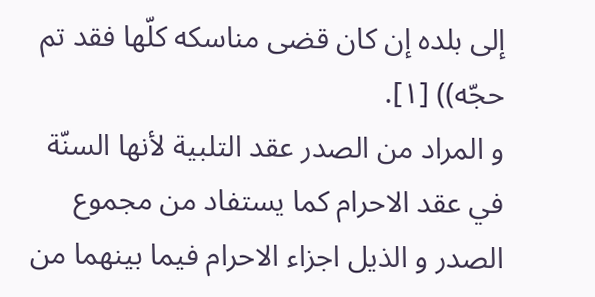إلى بلده إن كان قضى مناسكه كلّها فقد تم حجّه)) [١].
و المراد من الصدر عقد التلبية لأنها السنّة في عقد الاحرام كما يستفاد من مجموع الصدر و الذيل اجزاء الاحرام فيما بينهما من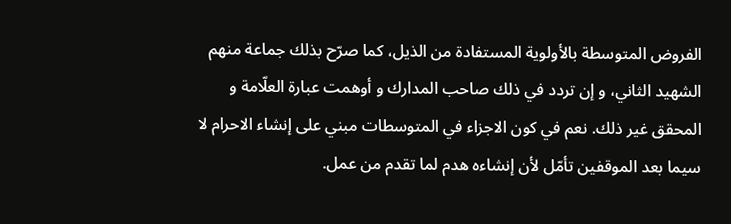الفروض المتوسطة بالأولوية المستفادة من الذيل، كما صرّح بذلك جماعة منهم الشهيد الثاني، و إن تردد في ذلك صاحب المدارك و أوهمت عبارة العلّامة و المحقق غير ذلك. نعم في كون الاجزاء في المتوسطات مبني على إنشاء الاحرام لا سيما بعد الموقفين تأمّل لأن إنشاءه هدم لما تقدم من عمل.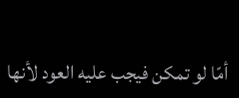أمّا لو تمكن فيجب عليه العود لأنها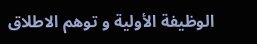الوظيفة الأولية و توهم الاطلاق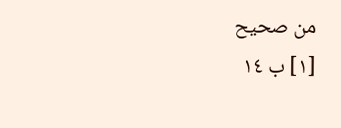من صحيح
[١] ب ١٤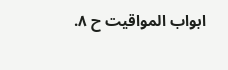ابواب المواقيت ح ٨.